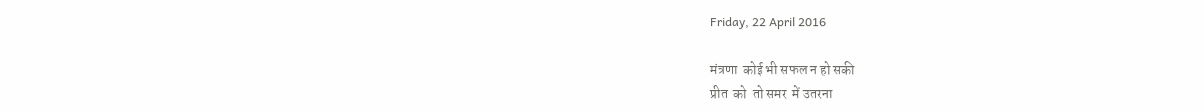Friday, 22 April 2016

मंत्रणा  कोई भी सफल न हो सकी
प्रीत  को  तो समर  में उतरना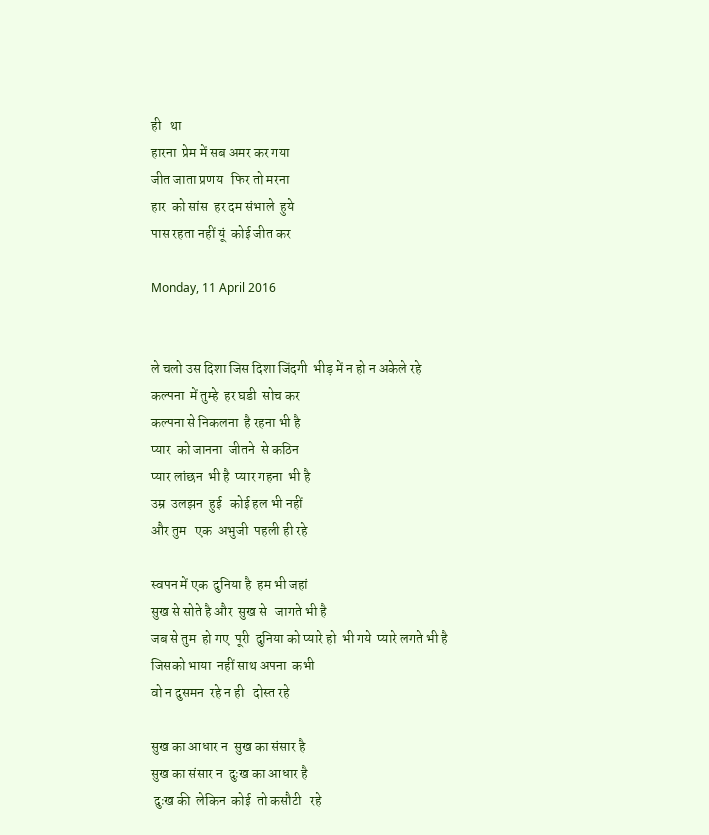ही   था
हारना  प्रेम में सब अमर कर गया
जीत जाता प्रणय   फिर तो मरना
हार  को सांस  हर दम संभाले  हुये
पास रहता नहीं यूं  कोई जीत कर

Monday, 11 April 2016


ले चलो उस दिशा जिस दिशा जिंदगी  भीड़ में न हो न अकेले रहे
कल्पना  में तुम्हे  हर घडी  सोच कर
कल्पना से निकलना  है रहना भी है
प्यार  को जानना  जीतने  से कठिन
प्यार लांछन  भी है  प्यार गहना  भी है
उम्र  उलझन  हुई   कोई हल भी नहीं
और तुम   एक  अभुजी  पहली ही रहे

स्वपन में एक  दुनिया है  हम भी जहां
सुख से सोते है और  सुख से   जागते भी है
जब से तुम  हो गए  पूरी  दुनिया को प्यारे हो  भी गये  प्यारे लगते भी है
जिसको भाया  नहीं साथ अपना  कभी
वो न दुसमन  रहे न ही   दोस्त रहे

सुख का आधार न  सुख का संसार है
सुख का संसार न  दुःख का आधार है
 दुःख की  लेकिन  कोई  तो कसौटी   रहे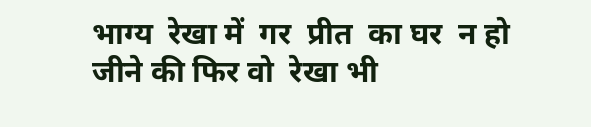भाग्य  रेखा में  गर  प्रीत  का घर  न हो
जीने की फिर वो  रेखा भी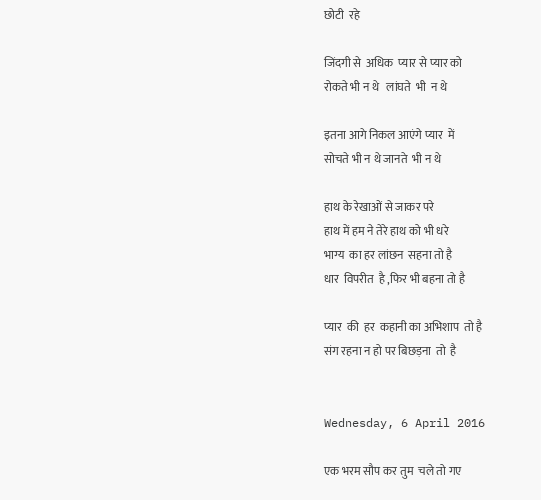छोटी  रहे

जिंदगी से  अधिक  प्यार से प्यार को
रोकते भी न थे   लांघते  भी  न थे

इतना आगे निकल आएंगे प्यार  में
सोचते भी न थे जानते  भी न थे

हाथ के रेखाओं से जाकर परे
हाथ में हम ने तेरे हाथ को भी धरे
भाग्य  का हर लांछन  सहना तो है
धार  विपरीत  है ,फिर भी बहना तो है

प्यार  की  हर  कहानी का अभिशाप  तो है
संग रहना न हो पर बिछड़ना  तो  है


Wednesday, 6 April 2016

एक भरम सौप कर तुम  चले तो गए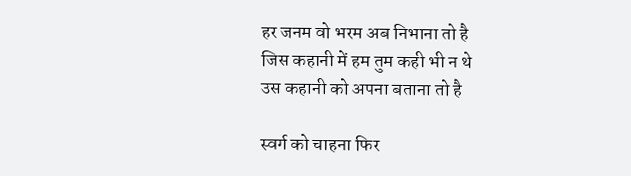हर जनम वो भरम अब निभाना तो है
जिस कहानी में हम तुम कही भी न थे
उस कहानी को अपना बताना तो है

स्वर्ग को चाहना फिर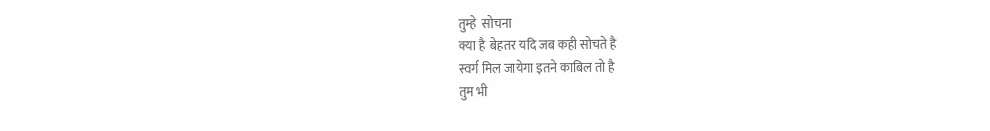तुम्हे  सोचना
क्या है  बेहतर यदि जब कही सोचते है
स्वर्ग मिल जायेगा इतने काबिल तो है
तुम भी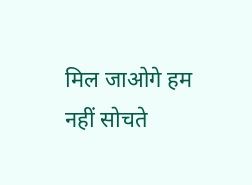मिल जाओगे हम नहीं सोचते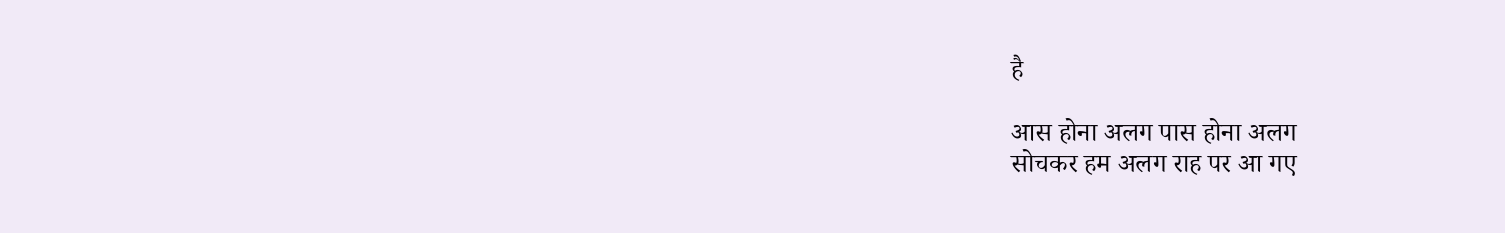है

आस होना अलग पास होना अलग
सोचकर हम अलग राह पर आ गए